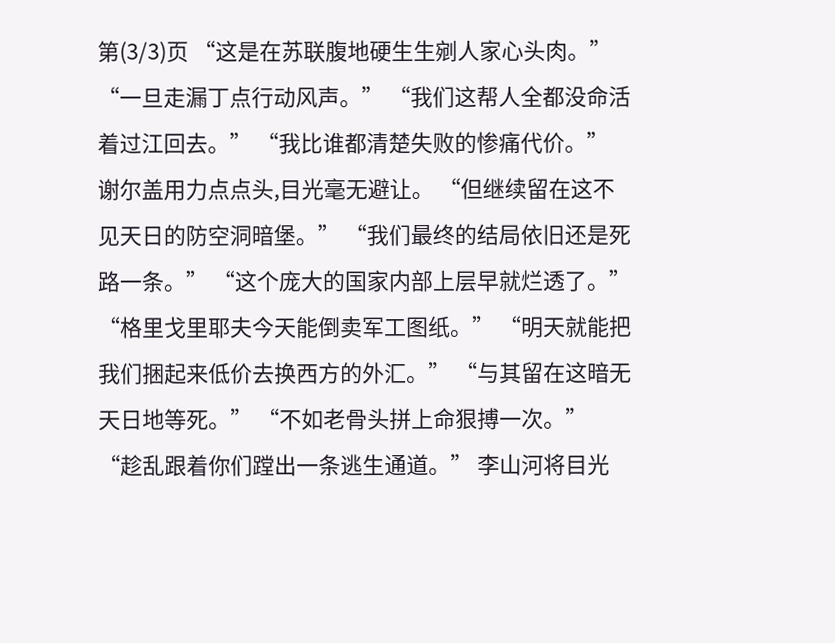第(3/3)页 “这是在苏联腹地硬生生剜人家心头肉。” “一旦走漏丁点行动风声。” “我们这帮人全都没命活着过江回去。” “我比谁都清楚失败的惨痛代价。” 谢尔盖用力点点头,目光毫无避让。 “但继续留在这不见天日的防空洞暗堡。” “我们最终的结局依旧还是死路一条。” “这个庞大的国家内部上层早就烂透了。” “格里戈里耶夫今天能倒卖军工图纸。” “明天就能把我们捆起来低价去换西方的外汇。” “与其留在这暗无天日地等死。” “不如老骨头拼上命狠搏一次。” “趁乱跟着你们蹚出一条逃生通道。” 李山河将目光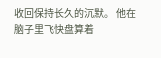收回保持长久的沉默。 他在脑子里飞快盘算着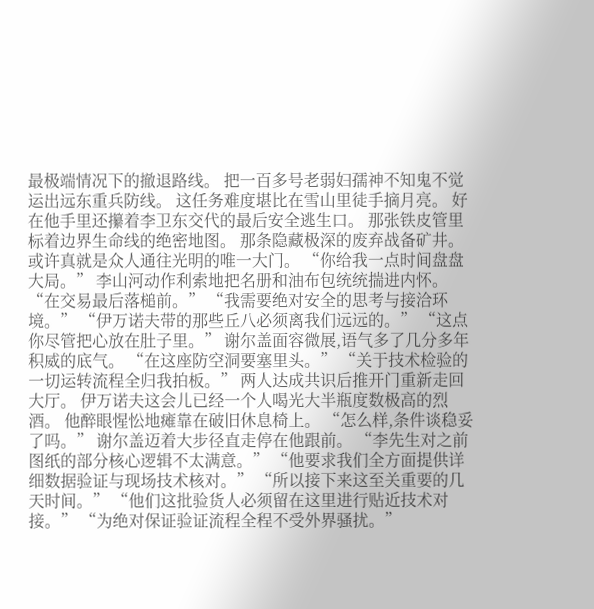最极端情况下的撤退路线。 把一百多号老弱妇孺神不知鬼不觉运出远东重兵防线。 这任务难度堪比在雪山里徒手摘月亮。 好在他手里还攥着李卫东交代的最后安全逃生口。 那张铁皮管里标着边界生命线的绝密地图。 那条隐藏极深的废弃战备矿井。 或许真就是众人通往光明的唯一大门。 “你给我一点时间盘盘大局。” 李山河动作利索地把名册和油布包统统揣进内怀。 “在交易最后落槌前。” “我需要绝对安全的思考与接洽环境。” “伊万诺夫带的那些丘八必须离我们远远的。” “这点你尽管把心放在肚子里。” 谢尔盖面容微展,语气多了几分多年积威的底气。 “在这座防空洞要塞里头。” “关于技术检验的一切运转流程全归我拍板。” 两人达成共识后推开门重新走回大厅。 伊万诺夫这会儿已经一个人喝光大半瓶度数极高的烈酒。 他醉眼惺忪地瘫靠在破旧休息椅上。 “怎么样,条件谈稳妥了吗。” 谢尔盖迈着大步径直走停在他跟前。 “李先生对之前图纸的部分核心逻辑不太满意。” “他要求我们全方面提供详细数据验证与现场技术核对。” “所以接下来这至关重要的几天时间。” “他们这批验货人必须留在这里进行贴近技术对接。” “为绝对保证验证流程全程不受外界骚扰。”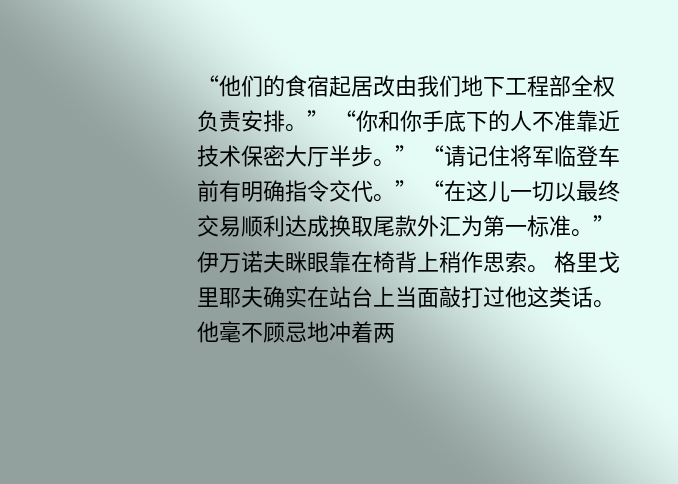“他们的食宿起居改由我们地下工程部全权负责安排。” “你和你手底下的人不准靠近技术保密大厅半步。” “请记住将军临登车前有明确指令交代。” “在这儿一切以最终交易顺利达成换取尾款外汇为第一标准。” 伊万诺夫眯眼靠在椅背上稍作思索。 格里戈里耶夫确实在站台上当面敲打过他这类话。 他毫不顾忌地冲着两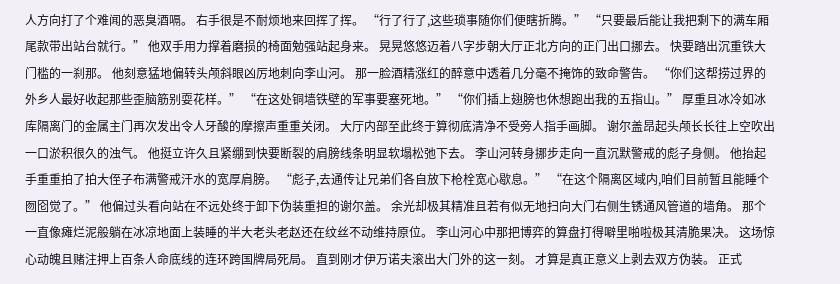人方向打了个难闻的恶臭酒嗝。 右手很是不耐烦地来回挥了挥。 “行了行了,这些琐事随你们便瞎折腾。” “只要最后能让我把剩下的满车厢尾款带出站台就行。” 他双手用力撑着磨损的椅面勉强站起身来。 晃晃悠悠迈着八字步朝大厅正北方向的正门出口挪去。 快要踏出沉重铁大门槛的一刹那。 他刻意猛地偏转头颅斜眼凶厉地刺向李山河。 那一脸酒精涨红的醉意中透着几分毫不掩饰的致命警告。 “你们这帮捞过界的外乡人最好收起那些歪脑筋别耍花样。” “在这处铜墙铁壁的军事要塞死地。” “你们插上翅膀也休想跑出我的五指山。” 厚重且冰冷如冰库隔离门的金属主门再次发出令人牙酸的摩擦声重重关闭。 大厅内部至此终于算彻底清净不受旁人指手画脚。 谢尔盖昂起头颅长长往上空吹出一口淤积很久的浊气。 他挺立许久且紧绷到快要断裂的肩膀线条明显软塌松弛下去。 李山河转身挪步走向一直沉默警戒的彪子身侧。 他抬起手重重拍了拍大侄子布满警戒汗水的宽厚肩膀。 “彪子,去通传让兄弟们各自放下枪栓宽心歇息。” “在这个隔离区域内,咱们目前暂且能睡个囫囵觉了。” 他偏过头看向站在不远处终于卸下伪装重担的谢尔盖。 余光却极其精准且若有似无地扫向大门右侧生锈通风管道的墙角。 那个一直像瘫烂泥般躺在冰凉地面上装睡的半大老头老赵还在纹丝不动维持原位。 李山河心中那把博弈的算盘打得噼里啪啦极其清脆果决。 这场惊心动魄且赌注押上百条人命底线的连环跨国牌局死局。 直到刚才伊万诺夫滚出大门外的这一刻。 才算是真正意义上剥去双方伪装。 正式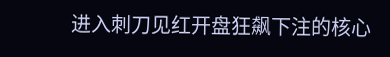进入刺刀见红开盘狂飙下注的核心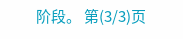阶段。 第(3/3)页